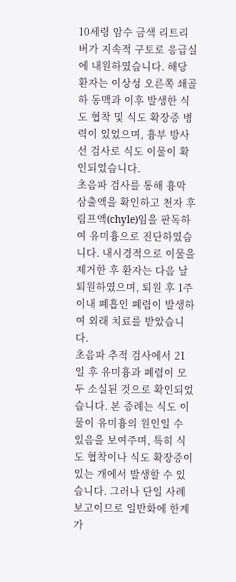10세령 암수 금색 리트리버가 지속적 구토로 응급실에 내원하였습니다. 해당 환자는 이상성 오른쪽 쇄골하 동맥과 이후 발생한 식도 협착 및 식도 확장증 병력이 있었으며, 흉부 방사선 검사로 식도 이물이 확인되었습니다.
초음파 검사를 통해 흉막 삼출액을 확인하고 천자 후 림프액(chyle)임을 판독하여 유미흉으로 진단하였습니다. 내시경적으로 이물을 제거한 후 환자는 다음 날 퇴원하였으며, 퇴원 후 1주 이내 폐흡인 폐렴이 발생하여 외래 치료를 받았습니다.
초음파 추적 검사에서 21일 후 유미흉과 폐렴이 모두 소실된 것으로 확인되었습니다. 본 증례는 식도 이물이 유미흉의 원인일 수 있음을 보여주며, 특히 식도 협착이나 식도 확장증이 있는 개에서 발생할 수 있습니다. 그러나 단일 사례 보고이므로 일반화에 한계가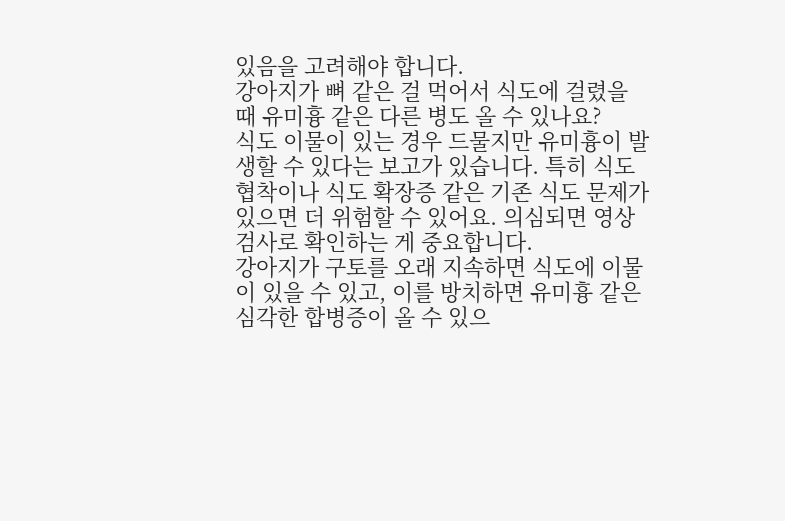있음을 고려해야 합니다.
강아지가 뼈 같은 걸 먹어서 식도에 걸렸을 때 유미흉 같은 다른 병도 올 수 있나요?
식도 이물이 있는 경우 드물지만 유미흉이 발생할 수 있다는 보고가 있습니다. 특히 식도 협착이나 식도 확장증 같은 기존 식도 문제가 있으면 더 위험할 수 있어요. 의심되면 영상 검사로 확인하는 게 중요합니다.
강아지가 구토를 오래 지속하면 식도에 이물이 있을 수 있고, 이를 방치하면 유미흉 같은 심각한 합병증이 올 수 있으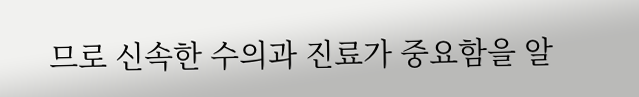므로 신속한 수의과 진료가 중요함을 알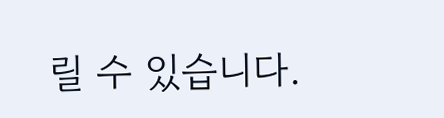릴 수 있습니다.